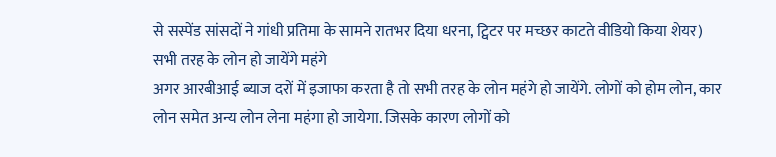से सस्पेंड सांसदों ने गांधी प्रतिमा के सामने रातभर दिया धरना, ट्विटर पर मच्छर काटते वीडियो किया शेयर)
सभी तरह के लोन हो जायेंगे महंगे
अगर आरबीआई ब्याज दरों में इजाफा करता है तो सभी तरह के लोन महंगे हो जायेंगे. लोगों को होम लोन, कार लोन समेत अन्य लोन लेना महंगा हो जायेगा. जिसके कारण लोगों को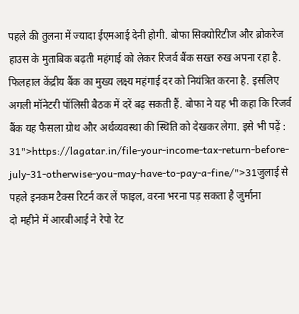पहले की तुलना में ज्यादा ईएमआई देनी होगी. बोफा सिक्योरिटीज और ब्रोकरेज हाउस के मुताबिक बढ़ती महंगाई को लेकर रिजर्व बैंक सख्त रुख अपना रहा है. फिलहाल केंद्रीय बैंक का मुख्य लक्ष्य महंगाई दर को नियंत्रित करना है. इसलिए अगली मॉनेटरी पॉलिसी बैठक में दरें बढ़ सकती हैं. बोफा ने यह भी कहा कि रिजर्व बैंक यह फैसला ग्रोथ और अर्थव्यवस्था की स्थिति को देखकर लेगा. इसे भी पढ़ें : 31">https://lagatar.in/file-your-income-tax-return-before-july-31-otherwise-you-may-have-to-pay-a-fine/">31जुलाई से पहले इनकम टैक्स रिटर्न कर लें फाइल, वरना भरना पड़ सकता है जुर्माना
दो महीने में आरबीआई ने रेपो रेट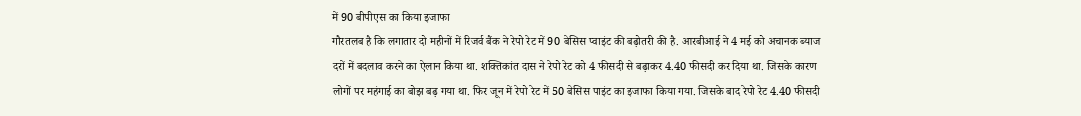में 90 बीपीएस का किया इजाफा
गौरतलब है कि लगातार दो महीनों में रिजर्व बैंक ने रेपो रेट में 90 बेसिस प्वाइंट की बढ़ोतरी की है. आरबीआई ने 4 मई को अचानक ब्याज दरों में बदलाव करने का ऐलान किया था. शक्तिकांत दास ने रेपो रेट को 4 फीसदी से बढ़ाकर 4.40 फीसदी कर दिया था. जिसके कारण लोगों पर महंगाई का बोझ बढ़ गया था. फिर जून में रेपो रेट में 50 बेसिस पाइंट का इजाफा किया गया. जिसके बाद रेपो रेट 4.40 फीसदी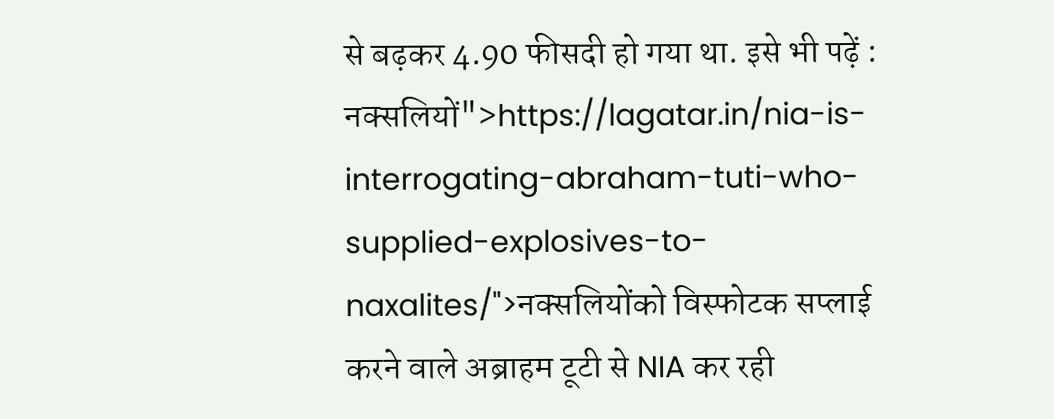से बढ़कर 4.90 फीसदी हो गया था. इसे भी पढ़ें : नक्सलियों">https://lagatar.in/nia-is-interrogating-abraham-tuti-who-supplied-explosives-to-naxalites/">नक्सलियोंको विस्फोटक सप्लाई करने वाले अब्राहम टूटी से NIA कर रही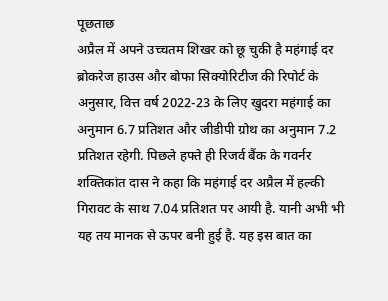पूछताछ
अप्रैल में अपने उच्चतम शिखर को छू चुकी है महंगाई दर
ब्रोकरेज हाउस और बोफा सिक्योरिटीज की रिपोर्ट के अनुसार, वित्त वर्ष 2022-23 के लिए खुदरा महंगाई का अनुमान 6.7 प्रतिशत और जीडीपी ग्रोथ का अनुमान 7.2 प्रतिशत रहेगी. पिछले हफ्ते ही रिजर्व बैंक के गवर्नर शक्तिकांत दास ने कहा कि महंगाई दर अप्रैल में हल्की गिरावट के साथ 7.04 प्रतिशत पर आयी है. यानी अभी भी यह तय मानक से ऊपर बनी हुई है. यह इस बात का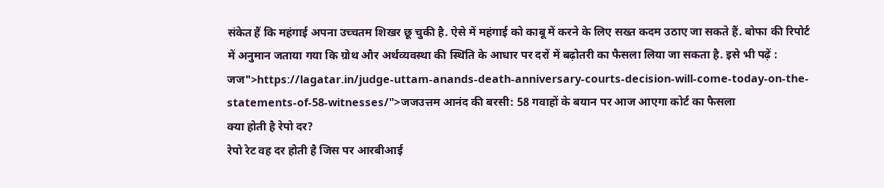संकेत हैं कि महंगाई अपना उच्चतम शिखर छू चुकी है. ऐसे में महंगाई को काबू में करने के लिए सख्त कदम उठाए जा सकते हैं. बोफा की रिपोर्ट में अनुमान जताया गया कि ग्रोथ और अर्थव्यवस्था की स्थिति के आधार पर दरों में बढ़ोतरी का फैसला लिया जा सकता है. इसे भी पढ़ें : जज">https://lagatar.in/judge-uttam-anands-death-anniversary-courts-decision-will-come-today-on-the-statements-of-58-witnesses/">जजउत्तम आनंद की बरसी: 58 गवाहों के बयान पर आज आएगा कोर्ट का फैसला
क्या होती है रेपो दर?
रेपो रेट वह दर होती है जिस पर आरबीआई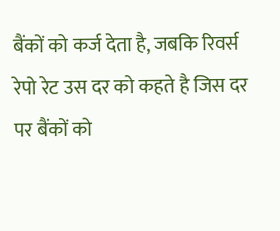बैंकों को कर्ज देता है, जबकि रिवर्स रेपो रेट उस दर को कहते है जिस दर पर बैंकों को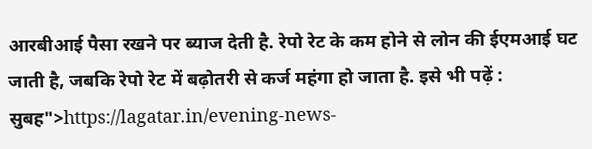आरबीआई पैसा रखने पर ब्याज देती है. रेपो रेट के कम होने से लोन की ईएमआई घट जाती है, जबकि रेपो रेट में बढ़ोतरी से कर्ज महंगा हो जाता है. इसे भी पढ़ें : सुबह">https://lagatar.in/evening-news-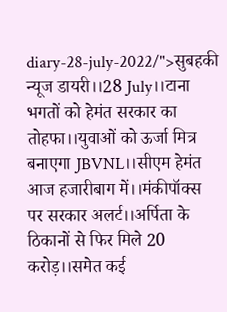diary-28-july-2022/">सुबहकी न्यूज डायरी।।28 July।।टाना भगतों को हेमंत सरकार का तोहफा।।युवाओं को ऊर्जा मित्र बनाएगा JBVNL।।सीएम हेमंत आज हजारीबाग में।।मंकीपॉक्स पर सरकार अलर्ट।।अर्पिता के ठिकानों से फिर मिले 20 करोड़।।समेत कई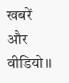खबरें और वीडियो।।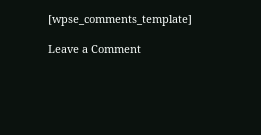[wpse_comments_template]

Leave a Comment